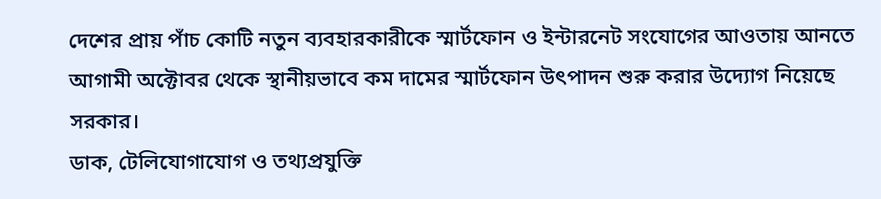দেশের প্রায় পাঁচ কোটি নতুন ব্যবহারকারীকে স্মার্টফোন ও ইন্টারনেট সংযোগের আওতায় আনতে আগামী অক্টোবর থেকে স্থানীয়ভাবে কম দামের স্মার্টফোন উৎপাদন শুরু করার উদ্যোগ নিয়েছে সরকার।
ডাক, টেলিযোগাযোগ ও তথ্যপ্রযুক্তি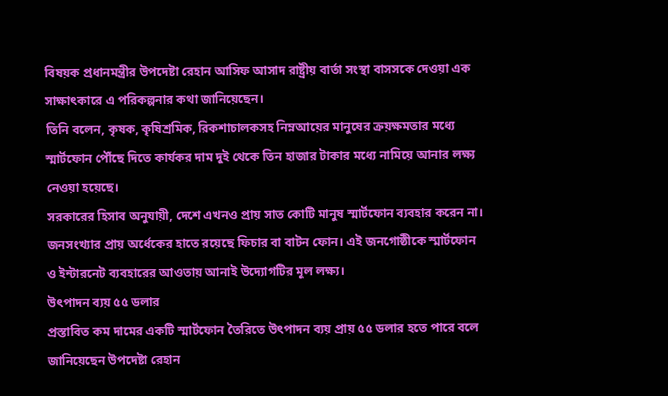বিষয়ক প্রধানমন্ত্রীর উপদেষ্টা রেহান আসিফ আসাদ রাষ্ট্রীয় বার্তা সংস্থা বাসসকে দেওয়া এক সাক্ষাৎকারে এ পরিকল্পনার কথা জানিয়েছেন।
তিনি বলেন, কৃষক, কৃষিশ্রমিক, রিকশাচালকসহ নিম্নআয়ের মানুষের ক্রয়ক্ষমতার মধ্যে স্মার্টফোন পৌঁছে দিতে কার্যকর দাম দুই থেকে তিন হাজার টাকার মধ্যে নামিয়ে আনার লক্ষ্য নেওয়া হয়েছে।
সরকারের হিসাব অনুযায়ী, দেশে এখনও প্রায় সাত কোটি মানুষ স্মার্টফোন ব্যবহার করেন না। জনসংখ্যার প্রায় অর্ধেকের হাতে রয়েছে ফিচার বা বাটন ফোন। এই জনগোষ্ঠীকে স্মার্টফোন ও ইন্টারনেট ব্যবহারের আওতায় আনাই উদ্যোগটির মূল লক্ষ্য।
উৎপাদন ব্যয় ৫৫ ডলার
প্রস্তাবিত কম দামের একটি স্মার্টফোন তৈরিতে উৎপাদন ব্যয় প্রায় ৫৫ ডলার হতে পারে বলে জানিয়েছেন উপদেষ্টা রেহান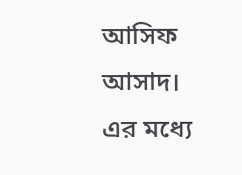আসিফ আসাদ।
এর মধ্যে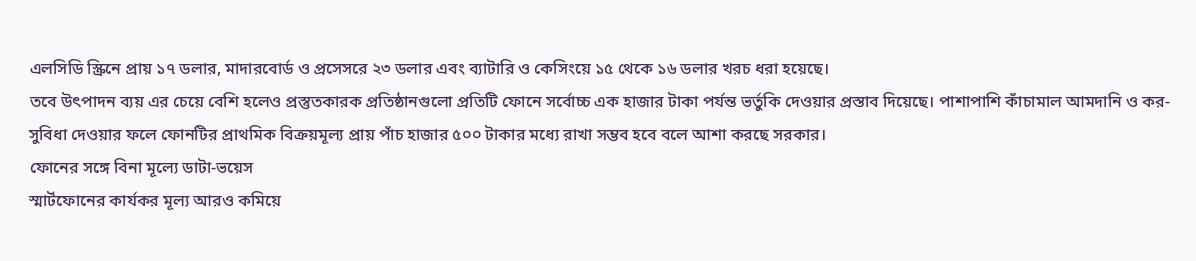এলসিডি স্ক্রিনে প্রায় ১৭ ডলার, মাদারবোর্ড ও প্রসেসরে ২৩ ডলার এবং ব্যাটারি ও কেসিংয়ে ১৫ থেকে ১৬ ডলার খরচ ধরা হয়েছে।
তবে উৎপাদন ব্যয় এর চেয়ে বেশি হলেও প্রস্তুতকারক প্রতিষ্ঠানগুলো প্রতিটি ফোনে সর্বোচ্চ এক হাজার টাকা পর্যন্ত ভর্তুকি দেওয়ার প্রস্তাব দিয়েছে। পাশাপাশি কাঁচামাল আমদানি ও কর-সুবিধা দেওয়ার ফলে ফোনটির প্রাথমিক বিক্রয়মূল্য প্রায় পাঁচ হাজার ৫০০ টাকার মধ্যে রাখা সম্ভব হবে বলে আশা করছে সরকার।
ফোনের সঙ্গে বিনা মূল্যে ডাটা-ভয়েস
স্মার্টফোনের কার্যকর মূল্য আরও কমিয়ে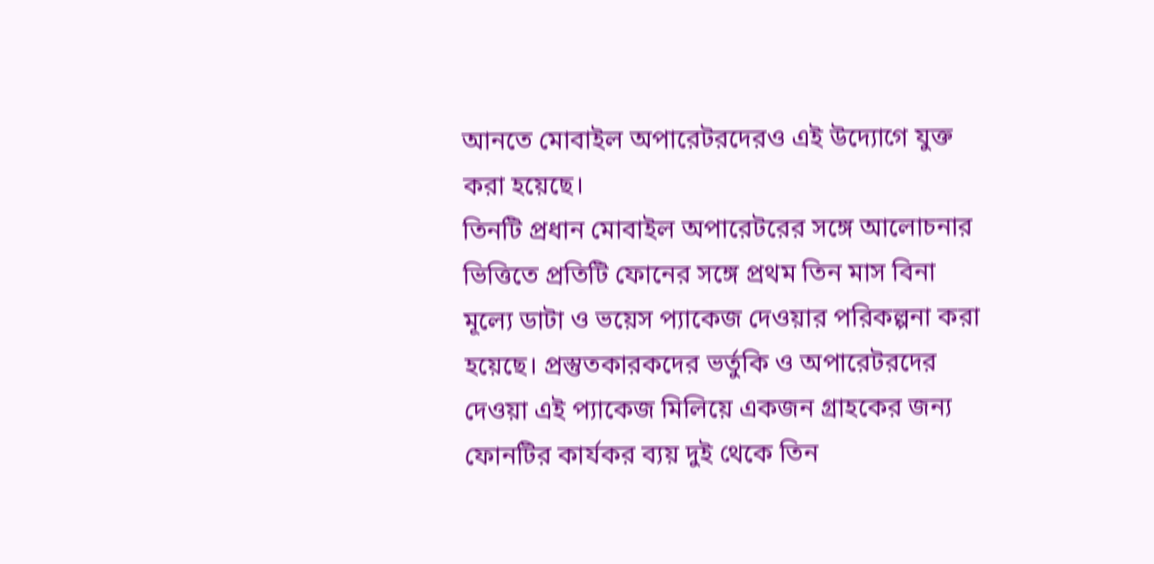আনতে মোবাইল অপারেটরদেরও এই উদ্যোগে যুক্ত করা হয়েছে।
তিনটি প্রধান মোবাইল অপারেটরের সঙ্গে আলোচনার ভিত্তিতে প্রতিটি ফোনের সঙ্গে প্রথম তিন মাস বিনা মূল্যে ডাটা ও ভয়েস প্যাকেজ দেওয়ার পরিকল্পনা করা হয়েছে। প্রস্তুতকারকদের ভর্তুকি ও অপারেটরদের দেওয়া এই প্যাকেজ মিলিয়ে একজন গ্রাহকের জন্য ফোনটির কার্যকর ব্যয় দুই থেকে তিন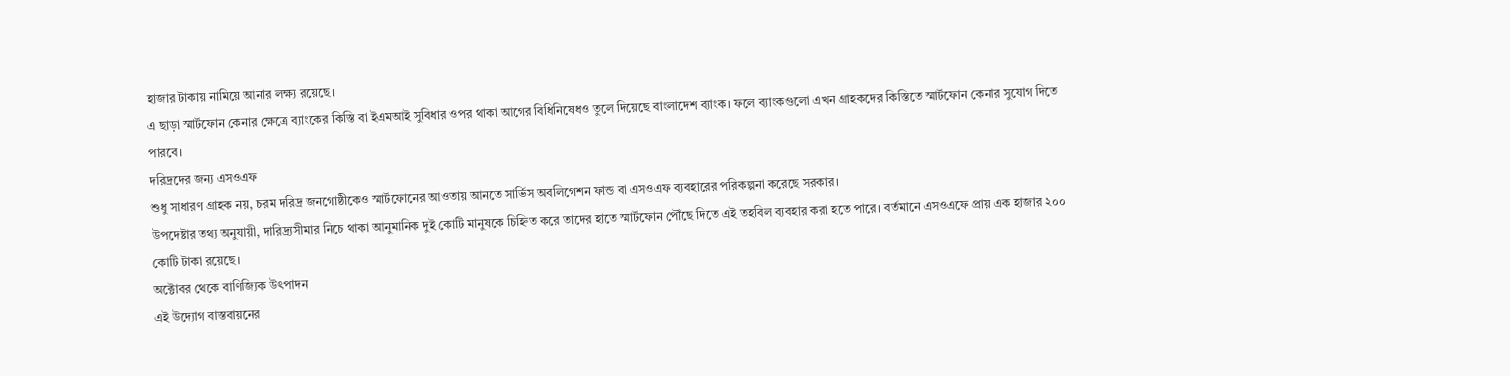হাজার টাকায় নামিয়ে আনার লক্ষ্য রয়েছে।
এ ছাড়া স্মার্টফোন কেনার ক্ষেত্রে ব্যাংকের কিস্তি বা ইএমআই সুবিধার ওপর থাকা আগের বিধিনিষেধও তুলে দিয়েছে বাংলাদেশ ব্যাংক। ফলে ব্যাংকগুলো এখন গ্রাহকদের কিস্তিতে স্মার্টফোন কেনার সুযোগ দিতে পারবে।
দরিদ্রদের জন্য এসওএফ
শুধু সাধারণ গ্রাহক নয়, চরম দরিদ্র জনগোষ্ঠীকেও স্মার্টফোনের আওতায় আনতে সার্ভিস অবলিগেশন ফান্ড বা এসওএফ ব্যবহারের পরিকল্পনা করেছে সরকার।
উপদেষ্টার তথ্য অনুযায়ী, দারিদ্র্যসীমার নিচে থাকা আনুমানিক দুই কোটি মানুষকে চিহ্নিত করে তাদের হাতে স্মার্টফোন পৌঁছে দিতে এই তহবিল ব্যবহার করা হতে পারে। বর্তমানে এসওএফে প্রায় এক হাজার ২০০ কোটি টাকা রয়েছে।
অক্টোবর থেকে বাণিজ্যিক উৎপাদন
এই উদ্যোগ বাস্তবায়নের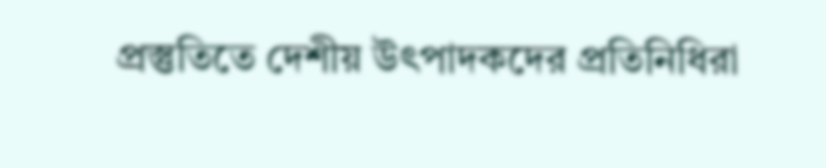প্রস্তুতিতে দেশীয় উৎপাদকদের প্রতিনিধিরা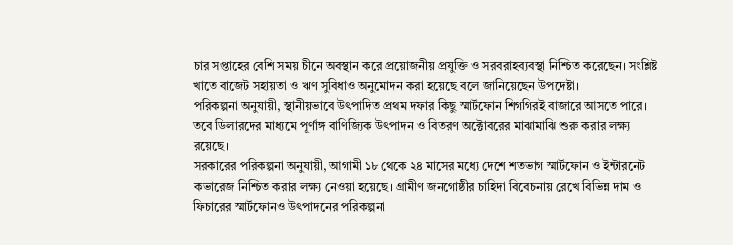চার সপ্তাহের বেশি সময় চীনে অবস্থান করে প্রয়োজনীয় প্রযুক্তি ও সরবরাহব্যবস্থা নিশ্চিত করেছেন। সংশ্লিষ্ট খাতে বাজেট সহায়তা ও ঋণ সুবিধাও অনুমোদন করা হয়েছে বলে জানিয়েছেন উপদেষ্টা।
পরিকল্পনা অনুযায়ী, স্থানীয়ভাবে উৎপাদিত প্রথম দফার কিছু স্মার্টফোন শিগগিরই বাজারে আসতে পারে। তবে ডিলারদের মাধ্যমে পূর্ণাঙ্গ বাণিজ্যিক উৎপাদন ও বিতরণ অক্টোবরের মাঝামাঝি শুরু করার লক্ষ্য রয়েছে।
সরকারের পরিকল্পনা অনুযায়ী, আগামী ১৮ থেকে ২৪ মাসের মধ্যে দেশে শতভাগ স্মার্টফোন ও ইন্টারনেট কভারেজ নিশ্চিত করার লক্ষ্য নেওয়া হয়েছে। গ্রামীণ জনগোষ্ঠীর চাহিদা বিবেচনায় রেখে বিভিন্ন দাম ও ফিচারের স্মার্টফোনও উৎপাদনের পরিকল্পনা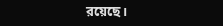রয়েছে।